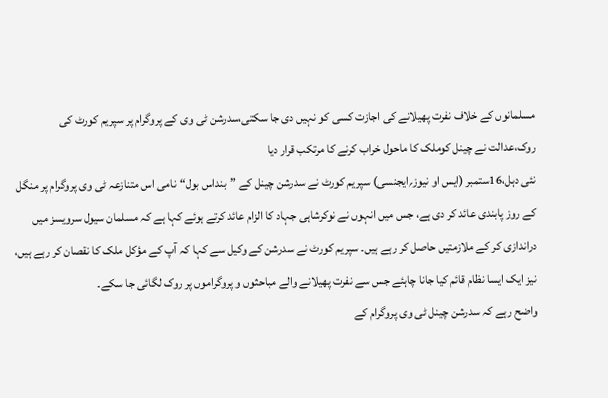مسلمانوں کے خلاف نفرت پھیلانے کی اجازت کسی کو نہیں دی جا سکتی،سدرشن ٹی وی کے پروگرام پر سپریم کورٹ کی روک،عدالت نے چینل کوملک کا ماحول خراب کرنے کا مرتکب قرار دیا
نئی دہل،16ستمبر (ایس او نیوز؍ایجنسی) سپریم کورٹ نے سدرشن چینل کے ”بنداس بول“نامی اس متنازعہ ٹی وی پروگرام پر منگل کے روز پابندی عائد کر دی ہے، جس میں انہوں نے نوکرشاہی جہاد کا الزام عائد کرتے ہوئے کہا ہے کہ مسلمان سیول سرویسز میں دراندازی کر کے ملازمتیں حاصل کر رہے ہیں۔ سپریم کورٹ نے سدرشن کے وکیل سے کہا کہ آپ کے مؤکل ملک کا نقصان کر رہے ہیں، نیز ایک ایسا نظام قائم کیا جانا چاہئے جس سے نفرت پھیلانے والے مباحثوں و پروگراموں پر روک لگائی جا سکے۔
واضح رہے کہ سدرشن چینل ٹی وی پروگرام کے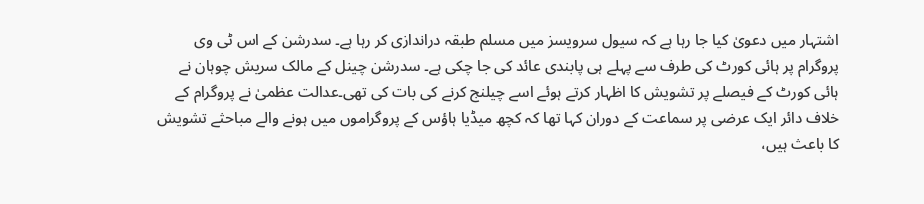اشتہار میں دعویٰ کیا جا رہا ہے کہ سیول سرویسز میں مسلم طبقہ دراندازی کر رہا ہے۔ سدرشن کے اس ٹی وی پروگرام پر ہائی کورٹ کی طرف سے پہلے ہی پابندی عائد کی جا چکی ہے۔ سدرشن چینل کے مالک سریش چوہان نے ہائی کورٹ کے فیصلے پر تشویش کا اظہار کرتے ہوئے اسے چیلنج کرنے کی بات کی تھی۔عدالت عظمیٰ نے پروگرام کے خلاف دائر ایک عرضی پر سماعت کے دوران کہا تھا کہ کچھ میڈیا ہاؤس کے پروگراموں میں ہونے والے مباحثے تشویش کا باعث ہیں،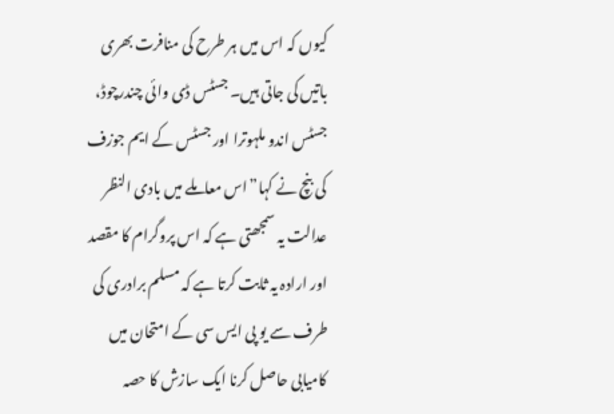کیوں کہ اس میں ہر طرح کی منافرت بھری باتیں کی جاتی ہیں۔ جسٹس ڈی وائی چندرچوڈ، جسٹس اندو ملہوترا اور جسٹس کے ایم جوزف کی بنچ نے کہا”اس معاملے میں بادی النظر عدالت یہ سمجھتی ہے کہ اس پروگرام کا مقصد اور ارادہ یہ ثابت کرتا ہے کہ مسلم برادری کی طرف سے یو پی ایس سی کے امتحان میں کامیابی حاصل کرنا ایک سازش کا حصہ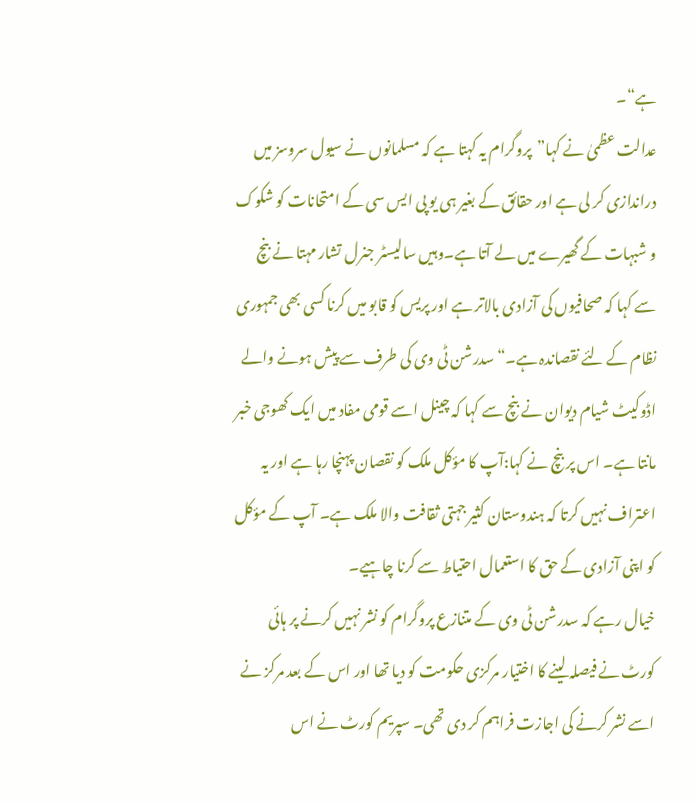ہے“۔
عدالت عظمیٰ نے کہا”پروگرام یہ کہتا ہے کہ مسلمانوں نے سیول سروسز میں دراندازی کر لی ہے اور حقائق کے بغیر ہی یو پی ایس سی کے امتحانات کو شکوک و شبہات کے گھیرے میں لے آتا ہے۔وہیں سالیسٹر جنرل تشار مہتا نے بنچ سے کہا کہ صحافیوں کی آزادی بالاتر ہے اور پریس کو قابو میں کرنا کسی بھی جمہوری نظام کے لئے نقصاندہ ہے۔“ سدرشن ٹی وی کی طرف سے پیش ہونے والے اڈوکیٹ شیام دیوان نے بنچ سے کہا کہ چینل اسے قومی مفاد میں ایک کھوجی خبر مانتا ہے۔ اس پر بنچ نے کہا:آپ کا مؤکل ملک کو نقصان پہنچا رہا ہے اور یہ اعتراف نہیں کرتا کہ ہندوستان کثیر جہتی ثقافت والا ملک ہے۔ آپ کے مؤکل کو اپنی آزادی کے حق کا استعمال احتیاط سے کرنا چاہیے۔
خیال رہے کہ سدرشن ٹی وی کے متنازع پروگرام کو نشر نہیں کرنے پر ہائی کورٹ نے فیصلہ لینے کا اختیار مرکزی حکومت کو دیا تھا اور اس کے بعد مرکز نے اسے نشر کرنے کی اجازت فراہم کر دی تھی۔ سپریم کورٹ نے اس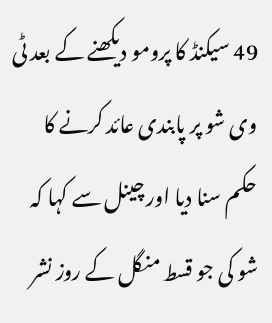49 سیکنڈ کا پرومو دیکھنے کے بعد ٹی وی شو پر پابندی عائد کرنے کا حکم سنا دیا اور چینل سے کہا کہ شو کی جو قسط منگل کے روز نشر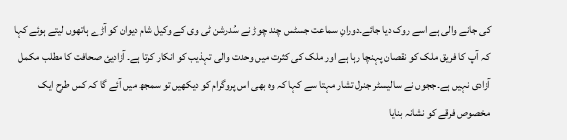کی جانے والی ہے اسے روک دیا جائے۔دورانِ سماعت جسٹس چند چوڑ نے سُدرشن ٹی وی کے وکیل شام دیوان کو آڑے ہاتھوں لیتے ہوئے کہا کہ آپ کا فریق ملک کو نقصان پہنچا رہا ہے اور ملک کی کثرت میں وحدت والی تہذیب کو انکار کرتا ہے۔ آزادیئ صحافت کا مطلب مکمل آزادی نہیں ہے۔ججوں نے سالیسٹر جنرل تشار مہتا سے کہا کہ وہ بھی اس پروگرام کو دیکھیں تو سمجھ میں آئے گا کہ کس طرح ایک مخصوص فرقے کو نشانہ بنایا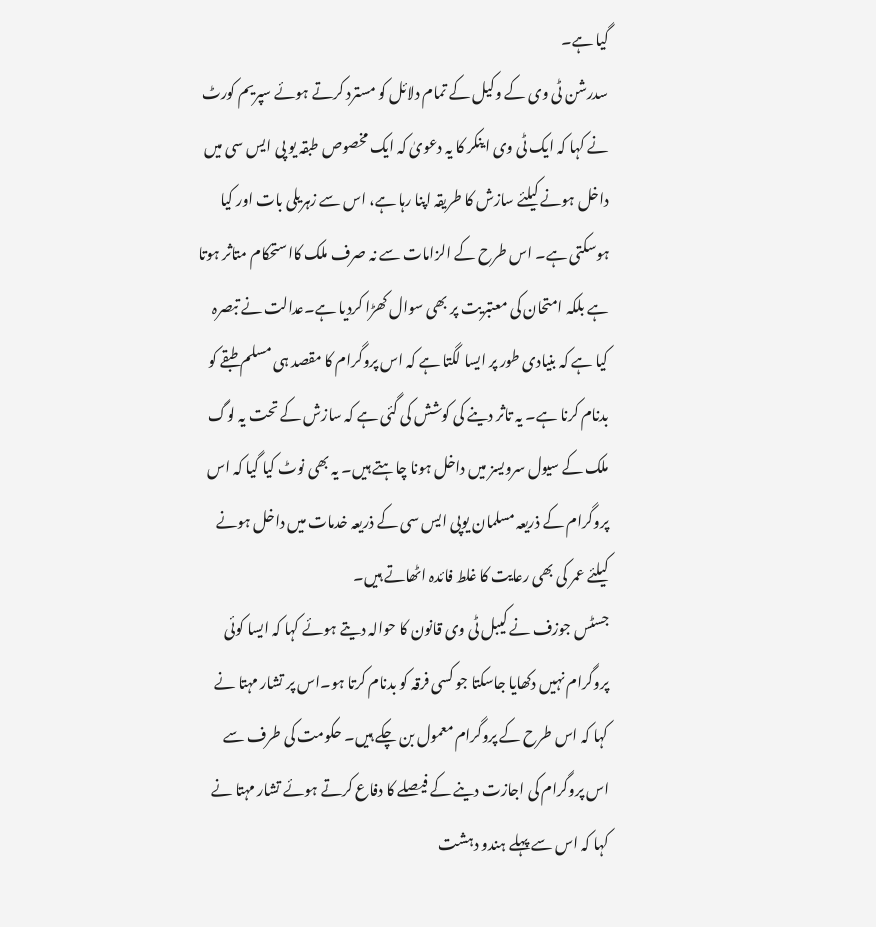گیا ہے۔
سدرشن ٹی وی کے وکیل کے تمام دلائل کو مسترد کرتے ہوئے سپریم کورٹ نے کہا کہ ایک ٹی وی اینکر کا یہ دعویٰ کہ ایک مخصوص طبقہ یو پی ایس سی میں داخل ہونے کیلئے سازش کا طریقہ اپنا رہا ہے، اس سے زہریلی بات اور کیا ہوسکتی ہے۔ اس طرح کے الزامات سے نہ صرف ملک کااستحکام متاثر ہوتا ہے بلکہ امتحان کی معتبریت پر بھی سوال کھڑا کردیا ہے۔عدالت نے تبصرہ کیا ہے کہ بنیادی طور پر ایسا لگتا ہے کہ اس پروگرام کا مقصد ہی مسلم طبقے کو بدنام کرنا ہے۔ یہ تاثر دینے کی کوشش کی گئی ہے کہ سازش کے تحت یہ لوگ ملک کے سیول سرویسز میں داخل ہونا چاہتے ہیں۔ یہ بھی نوٹ کیا گیا کہ اس پروگرام کے ذریعہ مسلمان یوپی ایس سی کے ذریعہ خدمات میں داخل ہونے کیلئے عمر کی بھی رعایت کا غلط فائدہ اٹھاتے ہیں۔
جسٹس جوزف نے کیبل ٹی وی قانون کا حوالہ دیتے ہوئے کہا کہ ایسا کوئی پروگرام نہیں دکھایا جاسکتا جو کسی فرقہ کو بدنام کرتا ہو۔اس پر تشار مہتا نے کہا کہ اس طرح کے پروگرام معمول بن چکے ہیں۔ حکومت کی طرف سے اس پروگرام کی اجازت دینے کے فیصلے کا دفاع کرتے ہوئے تشار مہتا نے کہا کہ اس سے پہلے ہندو دہشت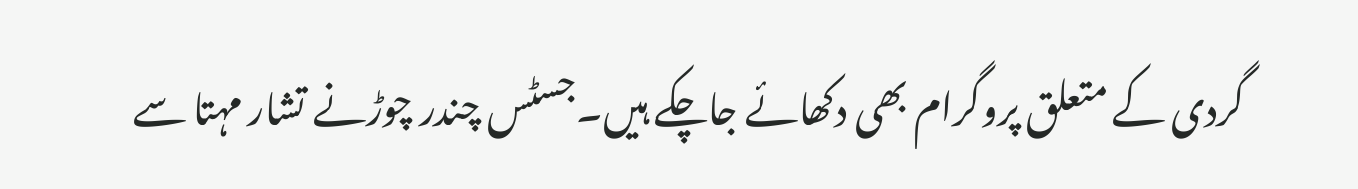گردی کے متعلق پروگرام بھی دکھائے جاچکے ہیں۔جسٹس چندر چوڑنے تشار مہتا سے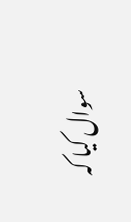سوال کیا کہ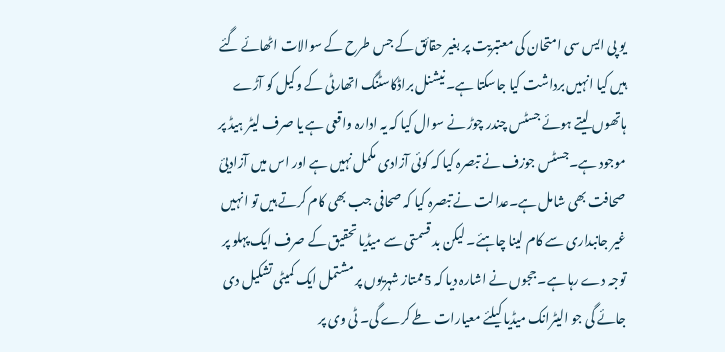یو پی ایس سی امتحان کی معتبریت پر بغیر حقائق کے جس طرح کے سوالات اٹھائے گئے ہیں کیا انہیں برداشت کیا جاسکتا ہے۔ نیشنل براڈکاسٹنگ اتھارٹی کے وکیل کو آڑے ہاتھوں لیتے ہوئے جسٹس چندر چوڑ نے سوال کیا کہ یہ ادارہ واقعی ہے یا صرف لیٹر ہیڈ پر موجود ہے۔جسٹس جوزف نے تبصرہ کیا کہ کوئی آزادی مکمل نہیں ہے اور اس میں آزادیئ صحافت بھی شامل ہے۔عدالت نے تبصرہ کیا کہ صحافی جب بھی کام کرتے ہیں تو انہیں غیر جانبداری سے کام لینا چاہئے۔ لیکن بد قسمتی سے میڈیا تحقیق کے صرف ایک پہلو پر توجہ دے رہا ہے۔ ججوں نے اشارہ دیا کہ 5ممتاز شہریوں پر مشتمل ایک کمیٹی تشکیل دی جائے گی جو الیٹرانک میڈیا کیلئے معیارات طے کرے گی۔ ٹی وی پر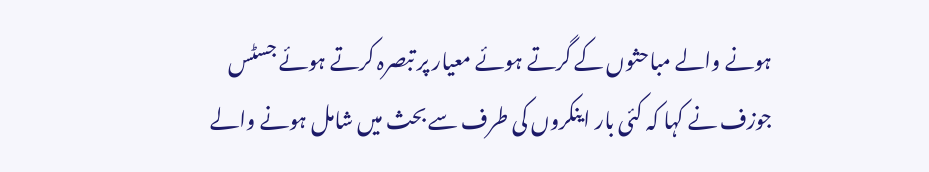ہونے والے مباحثوں کے گرتے ہوئے معیار پر تبصرہ کرتے ہوئے جسٹس جوزف نے کہا کہ کئی بار اینکروں کی طرف سے بحث میں شامل ہونے والے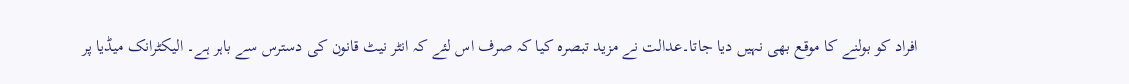افراد کو بولنے کا موقع بھی نہیں دیا جاتا۔عدالت نے مزید تبصرہ کیا کہ صرف اس لئے کہ انٹر نیٹ قانون کی دسترس سے باہر ہے۔ الیکٹرانک میڈیا پر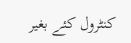کنٹرول کئے بغیر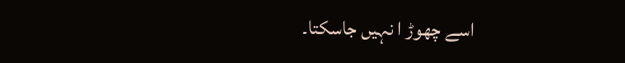اسے چھوڑ ا نہیں جاسکتا۔